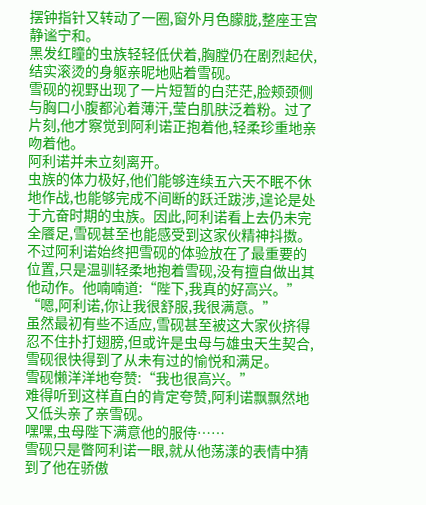摆钟指针又转动了一圈,窗外月色朦胧,整座王宫静谧宁和。
黑发红瞳的虫族轻轻低伏着,胸膛仍在剧烈起伏,结实滚烫的身躯亲昵地贴着雪砚。
雪砚的视野出现了一片短暂的白茫茫,脸颊颈侧与胸口小腹都沁着薄汗,莹白肌肤泛着粉。过了片刻,他才察觉到阿利诺正抱着他,轻柔珍重地亲吻着他。
阿利诺并未立刻离开。
虫族的体力极好,他们能够连续五六天不眠不休地作战,也能够完成不间断的跃迁跋涉,遑论是处于亢奋时期的虫族。因此,阿利诺看上去仍未完全餍足,雪砚甚至也能感受到这家伙精神抖擞。
不过阿利诺始终把雪砚的体验放在了最重要的位置,只是温驯轻柔地抱着雪砚,没有擅自做出其他动作。他喃喃道:“陛下,我真的好高兴。”
“嗯,阿利诺,你让我很舒服,我很满意。”
虽然最初有些不适应,雪砚甚至被这大家伙挤得忍不住扑打翅膀,但或许是虫母与雄虫天生契合,雪砚很快得到了从未有过的愉悦和满足。
雪砚懒洋洋地夸赞:“我也很高兴。”
难得听到这样直白的肯定夸赞,阿利诺飘飘然地又低头亲了亲雪砚。
嘿嘿,虫母陛下满意他的服侍……
雪砚只是瞥阿利诺一眼,就从他荡漾的表情中猜到了他在骄傲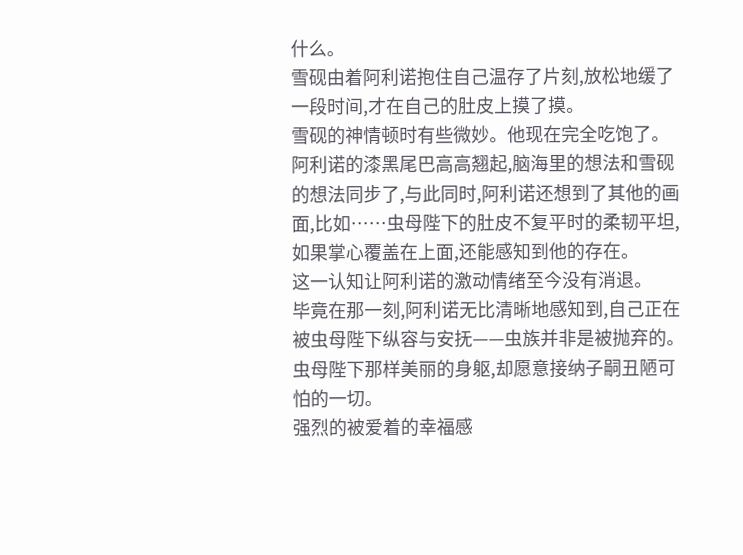什么。
雪砚由着阿利诺抱住自己温存了片刻,放松地缓了一段时间,才在自己的肚皮上摸了摸。
雪砚的神情顿时有些微妙。他现在完全吃饱了。
阿利诺的漆黑尾巴高高翘起,脑海里的想法和雪砚的想法同步了,与此同时,阿利诺还想到了其他的画面,比如……虫母陛下的肚皮不复平时的柔韧平坦,如果掌心覆盖在上面,还能感知到他的存在。
这一认知让阿利诺的激动情绪至今没有消退。
毕竟在那一刻,阿利诺无比清晰地感知到,自己正在被虫母陛下纵容与安抚——虫族并非是被抛弃的。虫母陛下那样美丽的身躯,却愿意接纳子嗣丑陋可怕的一切。
强烈的被爱着的幸福感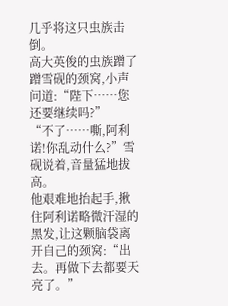几乎将这只虫族击倒。
高大英俊的虫族蹭了蹭雪砚的颈窝,小声问道:“陛下……您还要继续吗?”
“不了……嘶,阿利诺!你乱动什么?”雪砚说着,音量猛地拔高。
他艰难地抬起手,揪住阿利诺略微汗湿的黑发,让这颗脑袋离开自己的颈窝:“出去。再做下去都要天亮了。”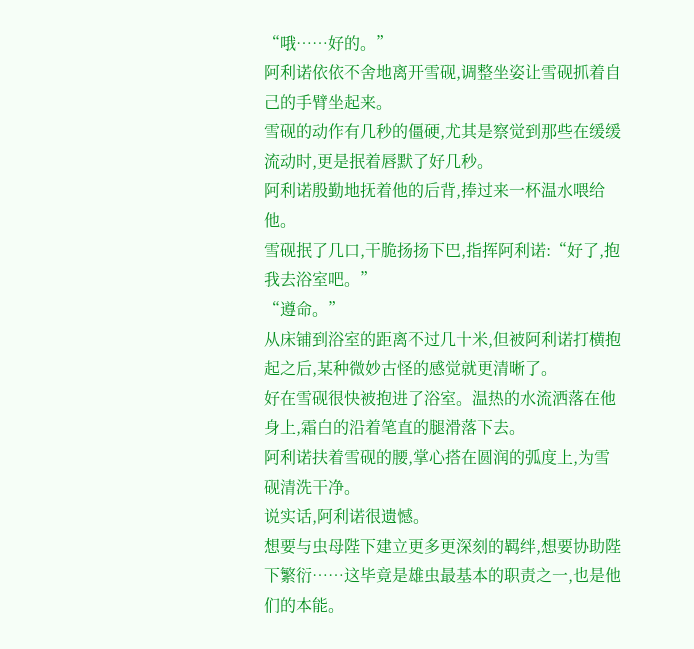“哦……好的。”
阿利诺依依不舍地离开雪砚,调整坐姿让雪砚抓着自己的手臂坐起来。
雪砚的动作有几秒的僵硬,尤其是察觉到那些在缓缓流动时,更是抿着唇默了好几秒。
阿利诺殷勤地抚着他的后背,捧过来一杯温水喂给他。
雪砚抿了几口,干脆扬扬下巴,指挥阿利诺:“好了,抱我去浴室吧。”
“遵命。”
从床铺到浴室的距离不过几十米,但被阿利诺打横抱起之后,某种微妙古怪的感觉就更清晰了。
好在雪砚很快被抱进了浴室。温热的水流洒落在他身上,霜白的沿着笔直的腿滑落下去。
阿利诺扶着雪砚的腰,掌心搭在圆润的弧度上,为雪砚清洗干净。
说实话,阿利诺很遗憾。
想要与虫母陛下建立更多更深刻的羁绊,想要协助陛下繁衍……这毕竟是雄虫最基本的职责之一,也是他们的本能。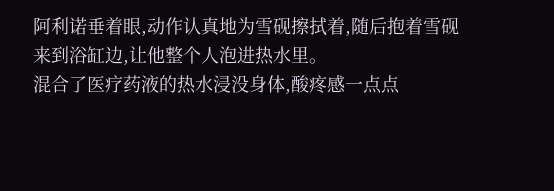阿利诺垂着眼,动作认真地为雪砚擦拭着,随后抱着雪砚来到浴缸边,让他整个人泡进热水里。
混合了医疗药液的热水浸没身体,酸疼感一点点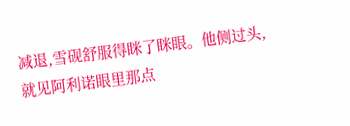减退,雪砚舒服得眯了眯眼。他侧过头,就见阿利诺眼里那点